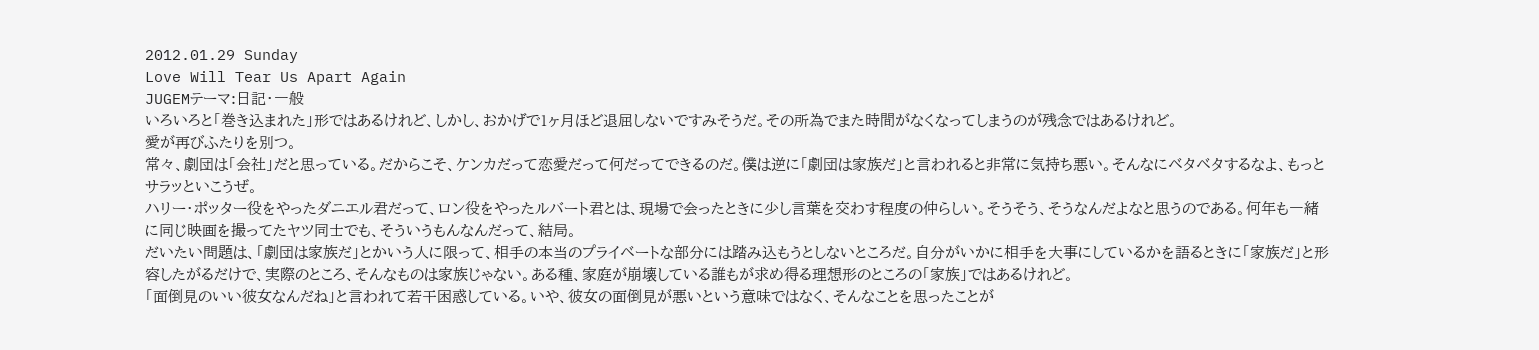2012.01.29 Sunday
Love Will Tear Us Apart Again
JUGEMテーマ:日記・一般
いろいろと「巻き込まれた」形ではあるけれど、しかし、おかげで1ヶ月ほど退屈しないですみそうだ。その所為でまた時間がなくなってしまうのが残念ではあるけれど。
愛が再びふたりを別つ。
常々、劇団は「会社」だと思っている。だからこそ、ケンカだって恋愛だって何だってできるのだ。僕は逆に「劇団は家族だ」と言われると非常に気持ち悪い。そんなにベタベタするなよ、もっとサラッといこうぜ。
ハリー・ポッター役をやったダニエル君だって、ロン役をやったルバート君とは、現場で会ったときに少し言葉を交わす程度の仲らしい。そうそう、そうなんだよなと思うのである。何年も一緒に同じ映画を撮ってたヤツ同士でも、そういうもんなんだって、結局。
だいたい問題は、「劇団は家族だ」とかいう人に限って、相手の本当のプライベートな部分には踏み込もうとしないところだ。自分がいかに相手を大事にしているかを語るときに「家族だ」と形容したがるだけで、実際のところ、そんなものは家族じゃない。ある種、家庭が崩壊している誰もが求め得る理想形のところの「家族」ではあるけれど。
「面倒見のいい彼女なんだね」と言われて若干困惑している。いや、彼女の面倒見が悪いという意味ではなく、そんなことを思ったことが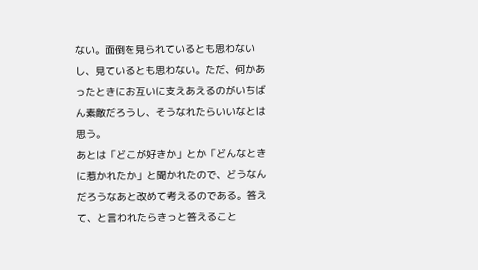ない。面倒を見られているとも思わないし、見ているとも思わない。ただ、何かあったときにお互いに支えあえるのがいちばん素敵だろうし、そうなれたらいいなとは思う。
あとは「どこが好きか」とか「どんなときに惹かれたか」と聞かれたので、どうなんだろうなあと改めて考えるのである。答えて、と言われたらきっと答えること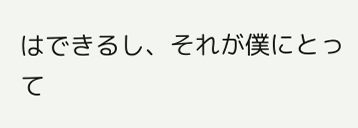はできるし、それが僕にとって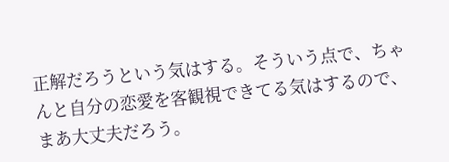正解だろうという気はする。そういう点で、ちゃんと自分の恋愛を客観視できてる気はするので、まあ大丈夫だろう。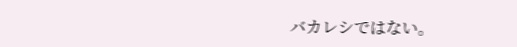バカレシではない。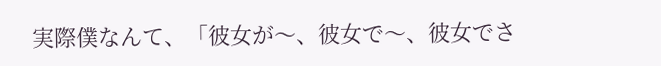実際僕なんて、「彼女が〜、彼女で〜、彼女でさ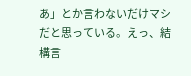あ」とか言わないだけマシだと思っている。えっ、結構言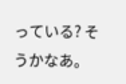っている? そうかなあ。